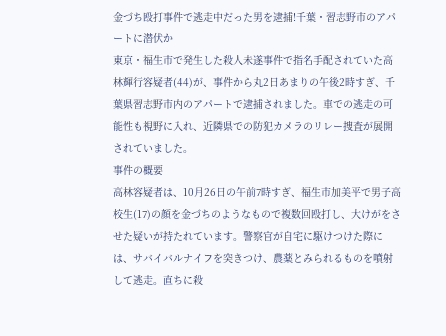金づち殴打事件で逃走中だった男を逮捕!千葉・習志野市のアパートに潜伏か
東京・福生市で発生した殺人未遂事件で指名手配されていた高林輝行容疑者(44)が、事件から丸2日あまりの午後2時すぎ、千葉県習志野市内のアパートで逮捕されました。車での逃走の可能性も視野に入れ、近隣県での防犯カメラのリレー捜査が展開されていました。
事件の概要
高林容疑者は、10月26日の午前7時すぎ、福生市加美平で男子高校生(17)の顔を金づちのようなもので複数回殴打し、大けがをさせた疑いが持たれています。警察官が自宅に駆けつけた際には、サバイバルナイフを突きつけ、農薬とみられるものを噴射して逃走。直ちに殺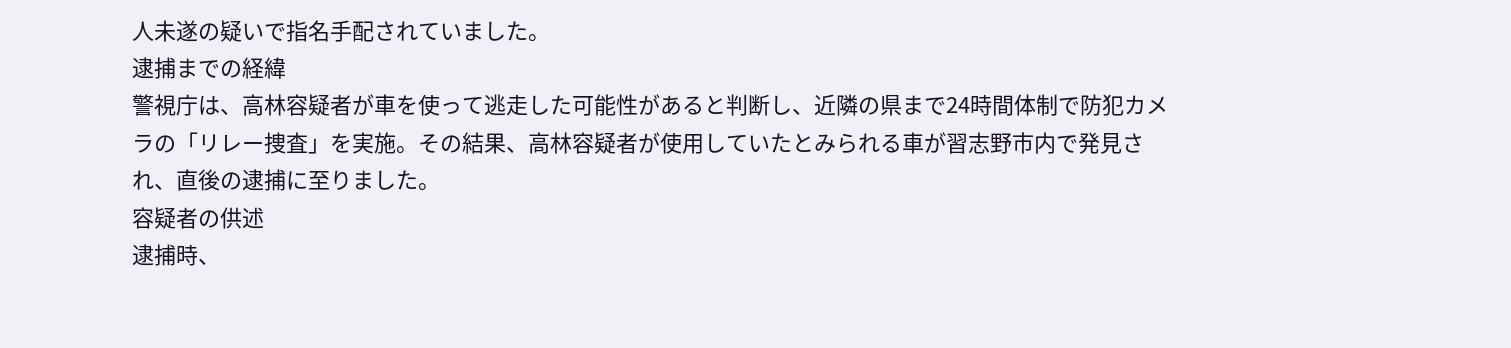人未遂の疑いで指名手配されていました。
逮捕までの経緯
警視庁は、高林容疑者が車を使って逃走した可能性があると判断し、近隣の県まで24時間体制で防犯カメラの「リレー捜査」を実施。その結果、高林容疑者が使用していたとみられる車が習志野市内で発見され、直後の逮捕に至りました。
容疑者の供述
逮捕時、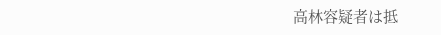高林容疑者は抵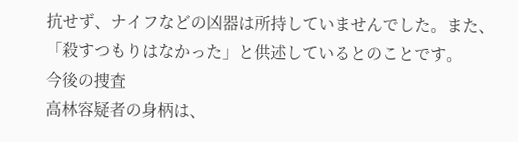抗せず、ナイフなどの凶器は所持していませんでした。また、「殺すつもりはなかった」と供述しているとのことです。
今後の捜査
高林容疑者の身柄は、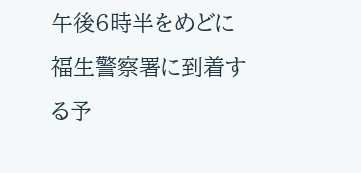午後6時半をめどに福生警察署に到着する予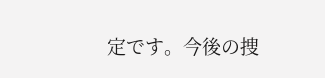定です。今後の捜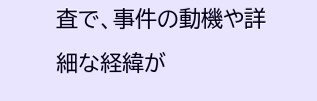査で、事件の動機や詳細な経緯が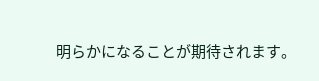明らかになることが期待されます。